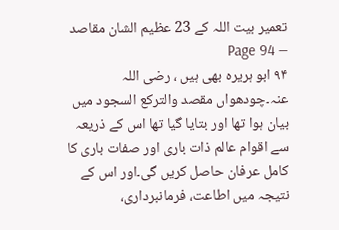تعمیر بیت اللہ کے 23 عظیم الشان مقاصد — Page 94
۹۴ ابو ہریرہ بھی ہیں ، رضی اللہ عنہ۔چودھواں مقصد والتركع السجود میں بیان ہوا تھا اور بتایا گیا تھا اس کے ذریعہ سے اقوام عالم ذات باری اور صفات باری کا کامل عرفان حاصل کریں گی۔اور اس کے نتیجہ میں اطاعت، فرمانبرداری،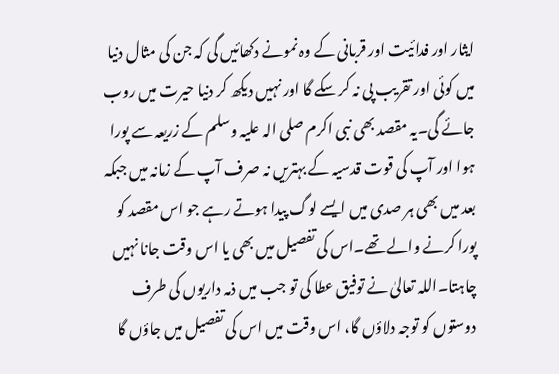ایثار اور فدائیت اور قربانی کے وہ نمونے دکھائیں گی کہ جن کی مثال دنیا میں کوئی اور تقریب پی نہ کر سکے گا اور نہیں دیکھ کر دنیا حیرت میں روب جائے گی۔یہ مقصد بھی نبی اکرم صلی الہ علیہ وسلم کے زریعہ سے پورا ہوا اور آپ کی قوت قدسیہ کے بہتریں نہ صرف آپ کے زمانہ میں جبکہ بعد میں بھی ہر صدی میں ایسے لوگ پیدا ہوتے رہے جو اس مقصد کو پورا کرنے والے تھے۔اس کی تفصیل میں بھی یا اس وقت جانا نہیں چاہتا۔اللہ تعالیٰ نے توفیق عطا کی تو جب میں ذمہ داریوں کی طرف دوستوں کو توجہ دلاؤں گا، اس وقت میں اس کی تفصیل میں جاؤں گا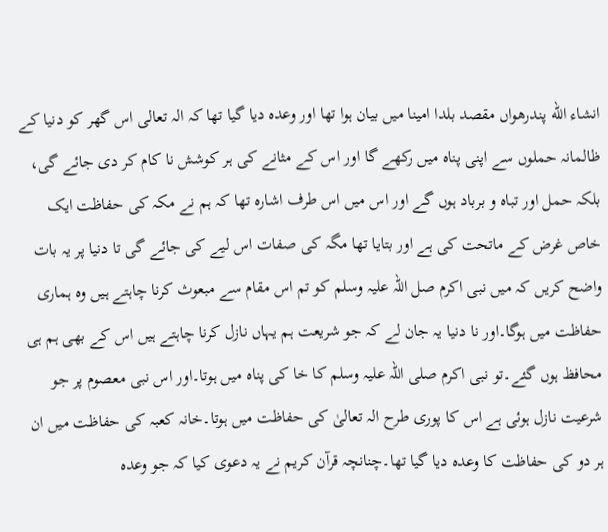انشاء الله پندرھواں مقصد بلدا امینا میں بیان ہوا تھا اور وعدہ دیا گیا تھا کہ الہ تعالی اس گھر کو دنیا کے ظالمانہ حملوں سے اپنی پناہ میں رکھے گا اور اس کے مثانے کی ہر کوشش نا کام کر دی جائے گی، بلکہ حمل اور تباہ و برباد ہوں گے اور اس میں اس طرف اشارہ تھا کہ ہم نے مکہ کی حفاظت ایک خاص غرض کے ماتحت کی ہے اور بتایا تھا مگہ کی صفات اس لیے کی جائے گی تا دنیا پر یہ بات واضح کریں کہ میں نبی اکرم صل اللہ علیہ وسلم کو تم اس مقام سے مبعوث کرنا چاہتے ہیں وہ ہماری حفاظت میں ہوگا۔اور نا دنیا یہ جان لے کہ جو شریعت ہم یہاں نازل کرنا چاہتے ہیں اس کے بھی ہم ہی محافظ ہوں گئے۔تو نبی اکرم صلی اللہ علیہ وسلم کا خا کی پناہ میں ہوتا۔اور اس نبی معصوم پر جو شرعیت نازل ہوئی ہے اس کا پوری طرح الہ تعالیٰ کی حفاظت میں ہوتا۔خانہ کعبہ کی حفاظت میں ان ہر دو کی حفاظت کا وعدہ دیا گیا تھا۔چنانچہ قرآن کریم نے یہ دعوی کیا کہ جو وعدہ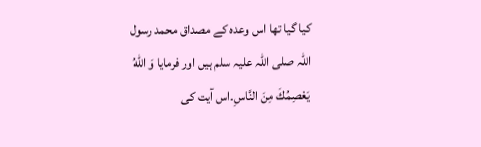کیا گیا تھا اس وعدہ کے مصداق محمد رسول اللہ صلی اللہ علیہ سلم ہیں اور فرمایا وَ اللهُ يَعْصِمُكَ مِنَ النَّاسِ۔اس آیت کی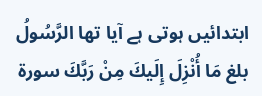ابتدائیں ہوتی ہے آیا تھا الرَّسُولُ بلغ مَا أُنْزِلَ إِلَيكَ مِنْ رَبَّكَ سورة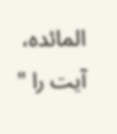المائده، آیت را "